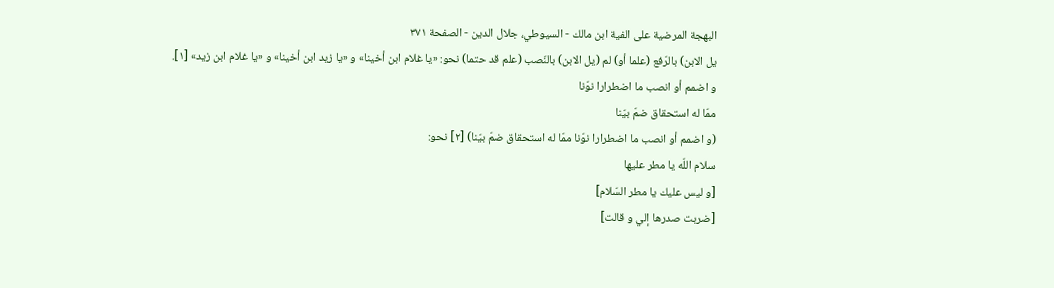البهجة المرضية على الفية ابن مالك - السيوطي، جلال الدين - الصفحة ٣٧١
يل الابن) بالرّفع (علما أو) لم (يل الابن) بالنّصب (علم قد حتما) نحو: «يا غلام ابن أخينا» و «يا زيد ابن أخينا» و «يا غلام ابن زيد» [١].
و اضمم أو انصب ما اضطرارا نوّنا
ممّا له استحقاق ضمّ بيّنا
(و اضمم أو انصب ما اضطرارا نوّنا ممّا له استحقاق ضمّ بيّنا) [٢] نحو:
سلام اللّه يا مطر عليها
[و ليس عليك يا مطر السّلام]
[ضربت صدرها إلي و قالت]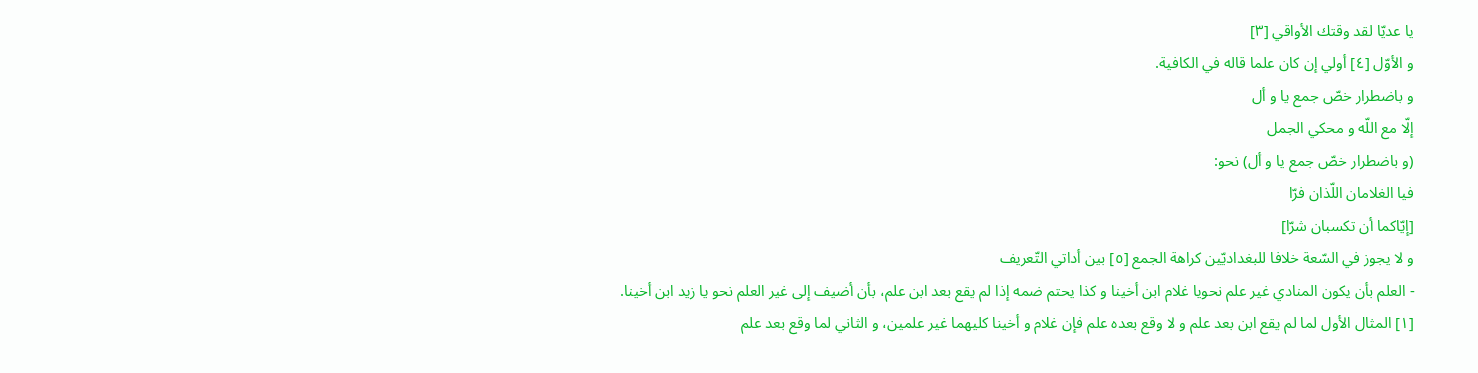يا عديّا لقد وقتك الأواقي [٣]
و الأوّل [٤] أولي إن كان علما قاله في الكافية.
و باضطرار خصّ جمع يا و أل
إلّا مع اللّه و محكي الجمل
(و باضطرار خصّ جمع يا و أل) نحو:
فيا الغلامان اللّذان فرّا
[إيّاكما أن تكسبان شرّا]
و لا يجوز في السّعة خلافا للبغداديّين كراهة الجمع [٥] بين أداتي التّعريف
- العلم بأن يكون المنادي غير علم نحويا غلام ابن أخينا و كذا يحتم ضمه إذا لم يقع بعد ابن علم، بأن أضيف إلى غير العلم نحو يا زيد ابن أخينا.
[١] المثال الأول لما لم يقع ابن بعد علم و لا وقع بعده علم فإن غلام و أخينا كليهما غير علمين، و الثاني لما وقع بعد علم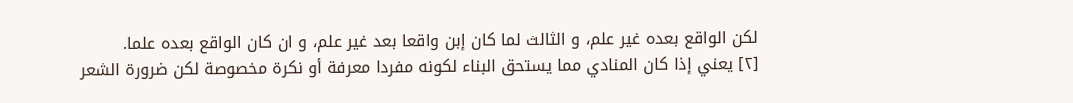لكن الواقع بعده غير علم، و الثالث لما كان إبن واقعا بعد غير علم، و ان كان الواقع بعده علما.
[٢] يعني إذا كان المنادي مما يستحق البناء لكونه مفردا معرفة أو نكرة مخصوصة لكن ضرورة الشعر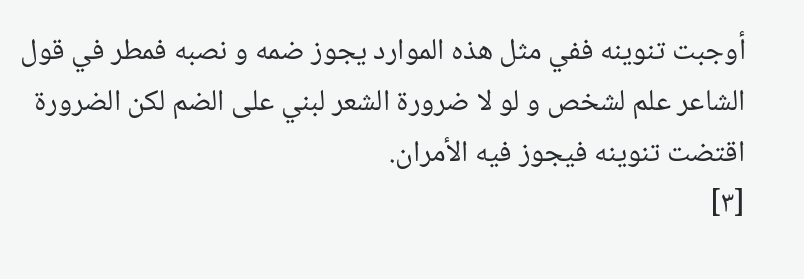أوجبت تنوينه ففي مثل هذه الموارد يجوز ضمه و نصبه فمطر في قول الشاعر علم لشخص و لو لا ضرورة الشعر لبني على الضم لكن الضرورة اقتضت تنوينه فيجوز فيه الأمران.
[٣]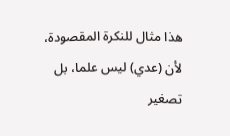هذا مثال للنكرة المقصودة، لأن (عدي) ليس علما، بل تصغير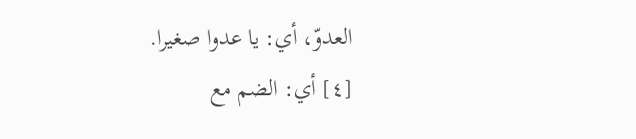العدوّ، أي: يا عدوا صغيرا.
[٤] أي: الضم مع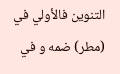التنوين فالأولي في (مطر) ضمه و في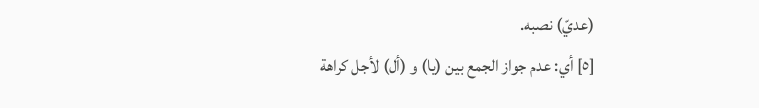(عديّ) نصبه.
[٥] أي: عدم جواز الجمع بين (يا) و (أل) لأجل كراهة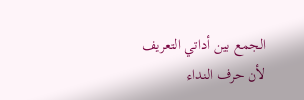الجمع بين أداتي التعريف لأن حرف النداء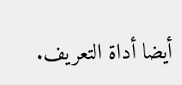أيضا أداة التعريف.